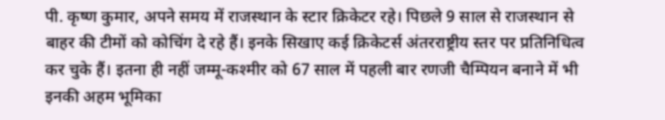पी. कृष्ण कुमार, अपने समय में राजस्थान के स्टार क्रिकेटर रहे। पिछले 9 साल से राजस्थान से बाहर की टीमों को कोचिंग दे रहे हैं। इनके सिखाए कई क्रिकेटर्स अंतरराष्ट्रीय स्तर पर प्रतिनिधित्व कर चुके हैं। इतना ही नहीं जम्मू-कश्मीर को 67 साल में पहली बार रणजी चैम्पियन बनाने में भी इनकी अहम भूमिका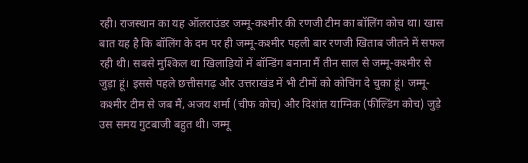रही। राजस्थान का यह ऑलराउंडर जम्मू-कश्मीर की रणजी टीम का बॉलिंग कोच था। खास बात यह है कि बॉलिंग के दम पर ही जम्मू-कश्मीर पहली बार रणजी खिताब जीतने में सफल रही थी। सबसे मुश्किल था खिलाड़ियों में बॉन्डिंग बनाना मैं तीन साल से जम्मू-कश्मीर से जुड़ा हूं। इससे पहले छत्तीसगढ़ और उत्तराखंड में भी टीमों को कोचिंग दे चुका हूं। जम्मू-कश्मीर टीम से जब मैं, अजय शर्मा (चीफ कोच) और दिशांत याग्निक (फील्डिंग कोच) जुड़े उस समय गुटबाजी बहुत थी। जम्मू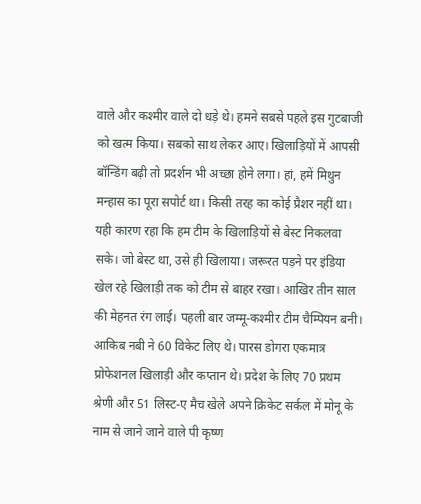वाले और कश्मीर वाले दो धड़े थे। हमने सबसे पहले इस गुटबाजी को खत्म किया। सबको साथ लेकर आए। खिलाड़ियों में आपसी बॉन्डिंग बढ़ी तो प्रदर्शन भी अच्छा होने लगा। हां, हमें मिथुन मन्हास का पूरा सपोर्ट था। किसी तरह का कोई प्रैशर नहीं था। यही कारण रहा कि हम टीम के खिलाड़ियों से बेस्ट निकलवा सके। जो बेस्ट था, उसे ही खिलाया। जरूरत पड़ने पर इंडिया खेल रहे खिलाड़ी तक को टीम से बाहर रखा। आखिर तीन साल की मेहनत रंग लाई। पहली बार जम्मू-कश्मीर टीम चैम्पियन बनी। आकिब नबी ने 60 विकेट लिए थे। पारस डोगरा एकमात्र प्रोफेशनल खिलाड़ी और कप्तान थे। प्रदेश के लिए 70 प्रथम श्रेणी और 51 लिस्ट-ए मैच खेले अपने क्रिकेट सर्कल में मोनू के नाम से जाने जाने वाले पी कृष्ण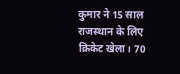कुमार ने 15 साल राजस्थान के लिए क्रिकेट खेला। 70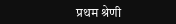प्रथम श्रेणी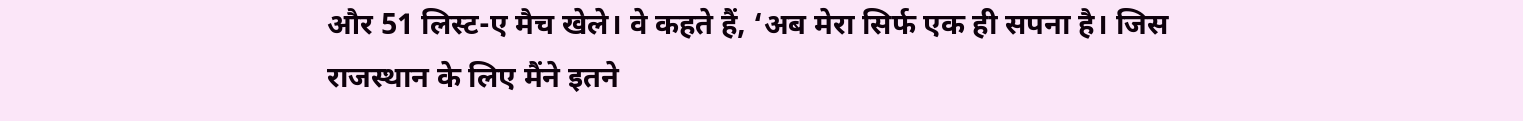और 51 लिस्ट-ए मैच खेले। वे कहते हैं, ‘अब मेरा सिर्फ एक ही सपना है। जिस राजस्थान के लिए मैंने इतने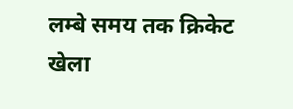लम्बे समय तक क्रिकेट खेला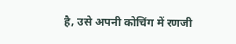है, उसे अपनी कोचिंग में रणजी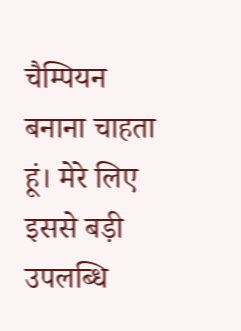चैम्पियन बनाना चाहता हूं। मेरे लिए इससे बड़ी उपलब्धि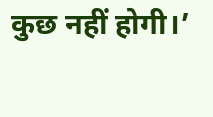कुछ नहीं होगी।’